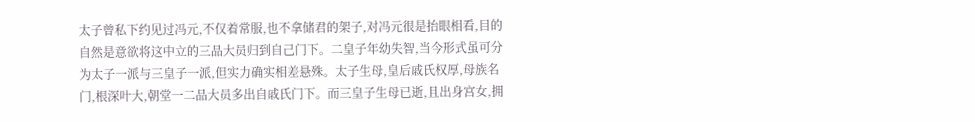太子曾私下约见过冯元,不仅着常服,也不拿储君的架子,对冯元很是抬眼相看,目的自然是意欲将这中立的三品大员归到自己门下。二皇子年幼失智,当今形式虽可分为太子一派与三皇子一派,但实力确实相差悬殊。太子生母,皇后戚氏权厚,母族名门,根深叶大,朝堂一二品大员多出自戚氏门下。而三皇子生母已逝,且出身宫女,拥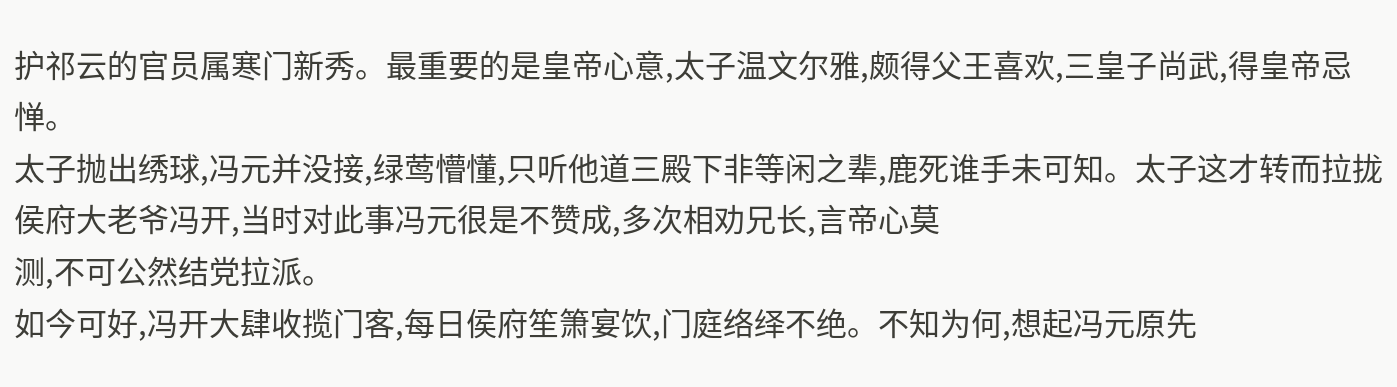护祁云的官员属寒门新秀。最重要的是皇帝心意,太子温文尔雅,颇得父王喜欢,三皇子尚武,得皇帝忌惮。
太子抛出绣球,冯元并没接,绿莺懵懂,只听他道三殿下非等闲之辈,鹿死谁手未可知。太子这才转而拉拢侯府大老爷冯开,当时对此事冯元很是不赞成,多次相劝兄长,言帝心莫
测,不可公然结党拉派。
如今可好,冯开大肆收揽门客,每日侯府笙箫宴饮,门庭络绎不绝。不知为何,想起冯元原先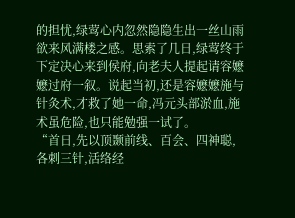的担忧,绿莺心内忽然隐隐生出一丝山雨欲来风满楼之感。思索了几日,绿莺终于下定决心来到侯府,向老夫人提起请容嬷嬷过府一叙。说起当初,还是容嬷嬷施与针灸术,才救了她一命,冯元头部淤血,施术虽危险,也只能勉强一试了。
“首日,先以顶颞前线、百会、四神聪,各刺三针,活络经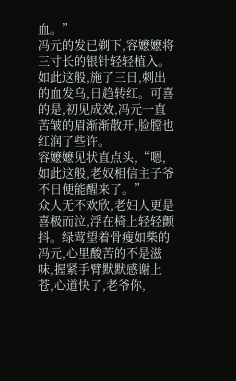血。”
冯元的发已剃下,容嬷嬷将三寸长的银针轻轻植入。如此这般,施了三日,刺出的血发乌,日趋转红。可喜的是,初见成效,冯元一直苦皱的眉渐渐散开,脸膛也红润了些许。
容嬷嬷见状直点头,“嗯,如此这般,老奴相信主子爷不日便能醒来了。”
众人无不欢欣,老妇人更是喜极而泣,浮在椅上轻轻颤抖。绿莺望着骨瘦如柴的冯元,心里酸苦的不是滋味,握紧手臂默默感谢上苍,心道快了,老爷你,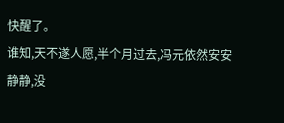快醒了。
谁知,天不遂人愿,半个月过去,冯元依然安安静静,没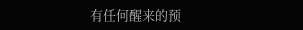有任何醒来的预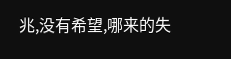兆,没有希望,哪来的失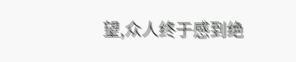望,众人终于感到绝